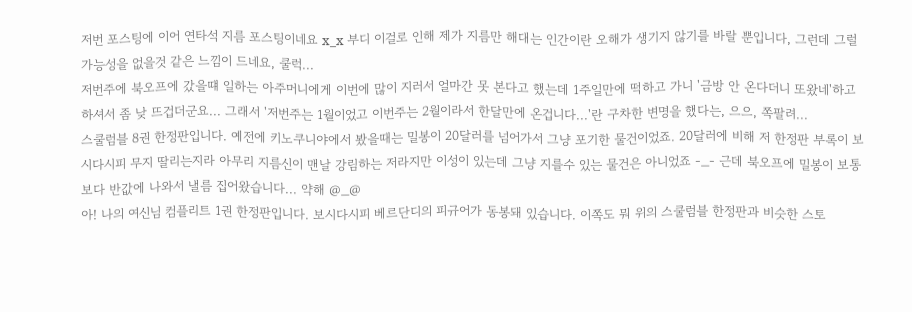저번 포스팅에 이어 연타석 지름 포스팅이네요 x_x 부디 이걸로 인해 제가 지름만 해대는 인간이란 오해가 생기지 않기를 바랄 뿐입니다, 그런데 그럴 가능성을 없을것 같은 느낌이 드네요, 쿨럭...
저번주에 북오프에 갔을떄 일하는 아주머니에게 이번에 많이 지러서 얼마간 못 본다고 했는데 1주일만에 떡하고 가니 '금방 안 온다더니 또왔네'하고 하셔서 좀 낮 뜨겁더군요... 그래서 '저번주는 1월이었고 이번주는 2월이라서 한달만에 온겁니다...'란 구차한 변명을 했다는, 으으, 쪽팔려...
스쿨럼블 8권 한정판입니다. 예전에 키노쿠니야에서 봤을때는 밀봉이 20달러를 넘어가서 그냥 포기한 물건이었죠. 20달러에 비해 저 한정판 부록이 보시다시피 무지 딸리는지라 아무리 지름신이 맨날 강림하는 저라지만 이성이 있는데 그냥 지를수 있는 물건은 아니었죠 -_- 근데 북오프에 밀봉이 보통보다 반값에 나와서 낼름 집어왔습니다... 약해 @_@
아! 나의 여신님 컴플리트 1권 한정판입니다. 보시다시피 베르단디의 피규어가 동봉돼 있습니다. 이쪽도 뭐 위의 스쿨럼블 한정판과 비슷한 스토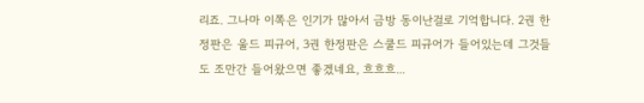리죠. 그나마 이쪽은 인기가 많아서 금방 동이난걸로 기억합니다. 2권 한정판은 울드 피규어, 3권 한정판은 스쿨드 피규어가 들어있는데 그것들도 조만간 들어왔으면 좋겠네요, 흐흐흐...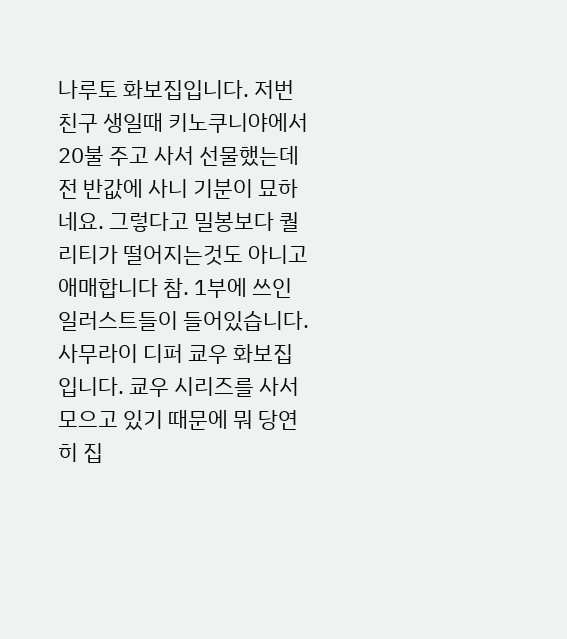나루토 화보집입니다. 저번 친구 생일때 키노쿠니야에서 20불 주고 사서 선물했는데 전 반값에 사니 기분이 묘하네요. 그렇다고 밀봉보다 퀄리티가 떨어지는것도 아니고 애매합니다 참. 1부에 쓰인 일러스트들이 들어있습니다.
사무라이 디퍼 쿄우 화보집입니다. 쿄우 시리즈를 사서 모으고 있기 때문에 뭐 당연히 집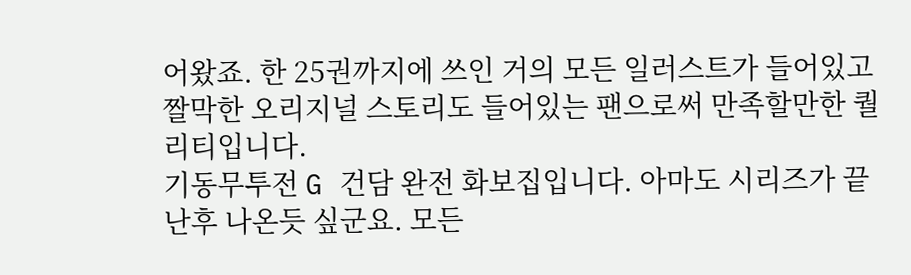어왔죠. 한 25권까지에 쓰인 거의 모든 일러스트가 들어있고 짤막한 오리지널 스토리도 들어있는 팬으로써 만족할만한 퀄리티입니다.
기동무투전 G 건담 완전 화보집입니다. 아마도 시리즈가 끝난후 나온듯 싶군요. 모든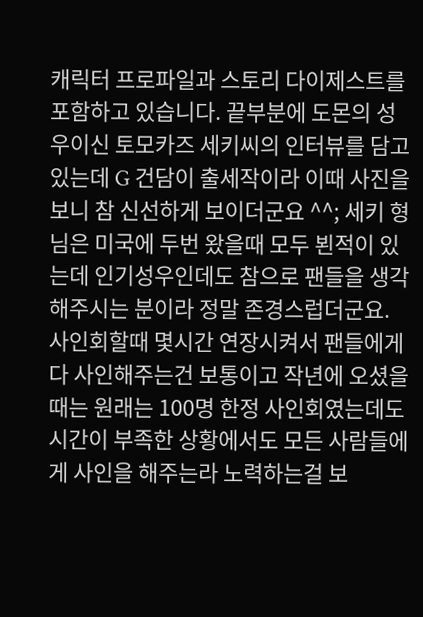캐릭터 프로파일과 스토리 다이제스트를 포함하고 있습니다. 끝부분에 도몬의 성우이신 토모카즈 세키씨의 인터뷰를 담고 있는데 G 건담이 출세작이라 이때 사진을 보니 참 신선하게 보이더군요 ^^; 세키 형님은 미국에 두번 왔을때 모두 뵌적이 있는데 인기성우인데도 참으로 팬들을 생각해주시는 분이라 정말 존경스럽더군요. 사인회할때 몇시간 연장시켜서 팬들에게 다 사인해주는건 보통이고 작년에 오셨을때는 원래는 100명 한정 사인회였는데도 시간이 부족한 상황에서도 모든 사람들에게 사인을 해주는라 노력하는걸 보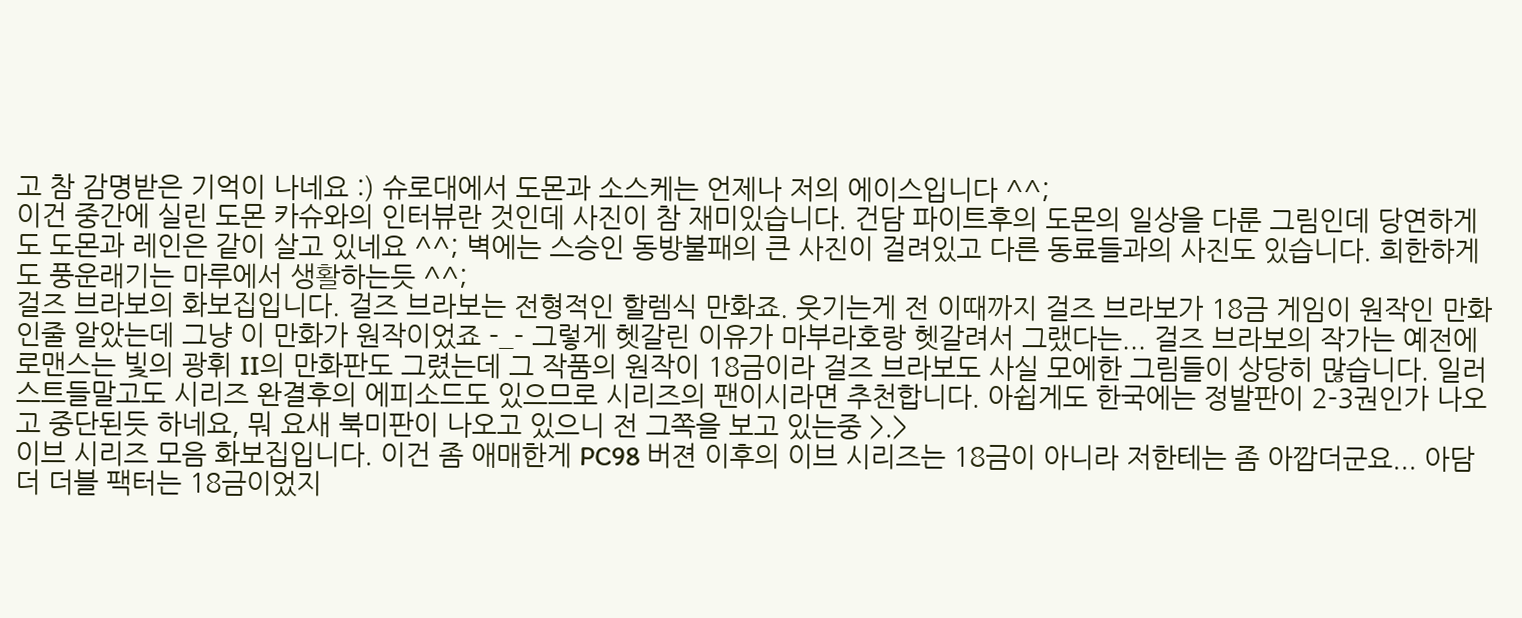고 참 감명받은 기억이 나네요 :) 슈로대에서 도몬과 소스케는 언제나 저의 에이스입니다 ^^;
이건 중간에 실린 도몬 카슈와의 인터뷰란 것인데 사진이 참 재미있습니다. 건담 파이트후의 도몬의 일상을 다룬 그림인데 당연하게도 도몬과 레인은 같이 살고 있네요 ^^; 벽에는 스승인 동방불패의 큰 사진이 걸려있고 다른 동료들과의 사진도 있습니다. 희한하게도 풍운래기는 마루에서 생활하는듯 ^^;
걸즈 브라보의 화보집입니다. 걸즈 브라보는 전형적인 할렘식 만화죠. 웃기는게 전 이때까지 걸즈 브라보가 18금 게임이 원작인 만화인줄 알았는데 그냥 이 만화가 원작이었죠 -_- 그렇게 헷갈린 이유가 마부라호랑 헷갈려서 그랬다는... 걸즈 브라보의 작가는 예전에 로맨스는 빛의 광휘 II의 만화판도 그렸는데 그 작품의 원작이 18금이라 걸즈 브라보도 사실 모에한 그림들이 상당히 많습니다. 일러스트들말고도 시리즈 완결후의 에피소드도 있으므로 시리즈의 팬이시라면 추천합니다. 아쉽게도 한국에는 정발판이 2-3권인가 나오고 중단된듯 하네요, 뭐 요새 북미판이 나오고 있으니 전 그쪽을 보고 있는중 >.>
이브 시리즈 모음 화보집입니다. 이건 좀 애매한게 PC98 버젼 이후의 이브 시리즈는 18금이 아니라 저한테는 좀 아깝더군요... 아담 더 더블 팩터는 18금이었지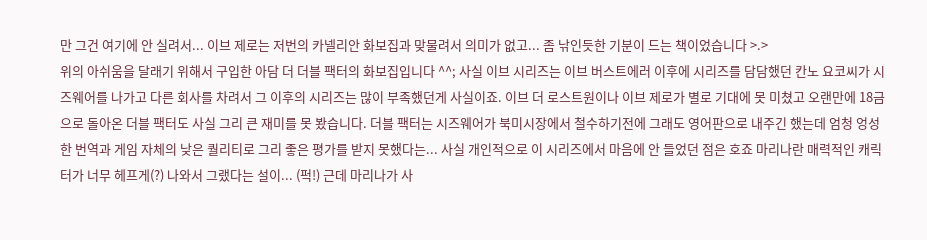만 그건 여기에 안 실려서... 이브 제로는 저번의 카넬리안 화보집과 맞물려서 의미가 없고... 좀 낚인듯한 기분이 드는 책이었습니다 >.>
위의 아쉬움을 달래기 위해서 구입한 아담 더 더블 팩터의 화보집입니다 ^^; 사실 이브 시리즈는 이브 버스트에러 이후에 시리즈를 담담했던 칸노 요코씨가 시즈웨어를 나가고 다른 회사를 차려서 그 이후의 시리즈는 많이 부족했던게 사실이죠. 이브 더 로스트원이나 이브 제로가 별로 기대에 못 미쳤고 오랜만에 18금으로 돌아온 더블 팩터도 사실 그리 큰 재미를 못 봤습니다. 더블 팩터는 시즈웨어가 북미시장에서 철수하기전에 그래도 영어판으로 내주긴 했는데 엄청 엉성한 번역과 게임 자체의 낮은 퀄리티로 그리 좋은 평가를 받지 못했다는... 사실 개인적으로 이 시리즈에서 마음에 안 들었던 점은 호죠 마리나란 매력적인 캐릭터가 너무 헤프게(?) 나와서 그랬다는 설이... (퍽!) 근데 마리나가 사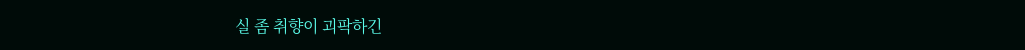실 좀 취향이 괴팍하긴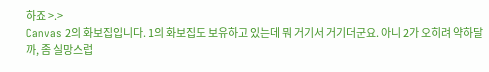하죠 >.>
Canvas 2의 화보집입니다. 1의 화보집도 보유하고 있는데 뭐 거기서 거기더군요. 아니 2가 오히려 약하달까, 좀 실망스럽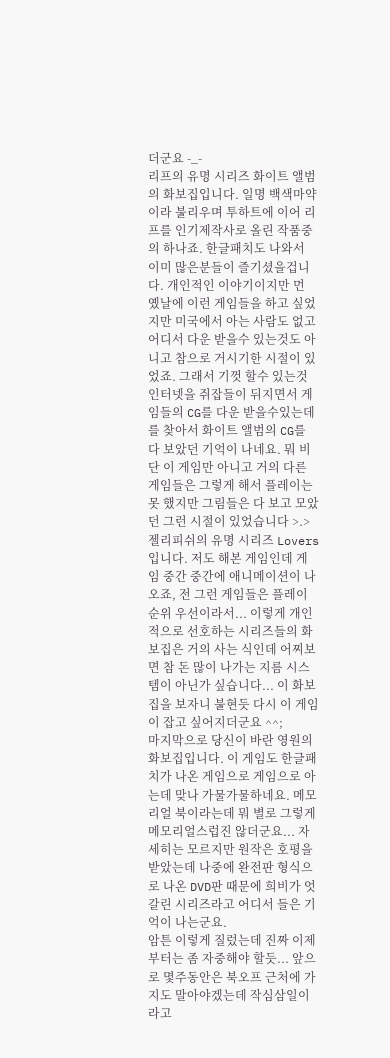더군요 -_-
리프의 유명 시리즈 화이트 앨범의 화보집입니다. 일명 백색마약이라 불리우며 투하트에 이어 리프를 인기제작사로 올린 작품중의 하나죠. 한글패치도 나와서 이미 많은분들이 즐기셨을겁니다. 개인적인 이야기이지만 먼 옜날에 이런 게임들을 하고 싶었지만 미국에서 아는 사람도 없고 어디서 다운 받을수 있는것도 아니고 참으로 거시기한 시절이 있었죠. 그래서 기껏 할수 있는것 인터넷을 쥐잡들이 뒤지면서 게임들의 CG를 다운 받을수있는데를 찾아서 화이트 앨범의 CG를 다 보았던 기억이 나네요. 뭐 비단 이 게임만 아니고 거의 다른 게임들은 그렇게 해서 플레이는 못 했지만 그림들은 다 보고 모았던 그런 시절이 있었습니다 >.>
젤리피쉬의 유명 시리즈 Lovers입니다. 저도 해본 게임인데 게임 중간 중간에 애니메이션이 나오죠, 전 그런 게임들은 플레이순위 우선이라서... 이렇게 개인적으로 선호하는 시리즈들의 화보집은 거의 사는 식인데 어찌보면 참 돈 많이 나가는 지름 시스템이 아닌가 싶습니다... 이 화보집을 보자니 불현듯 다시 이 게임이 잡고 싶어지더군요 ^^;
마지막으로 당신이 바란 영원의 화보집입니다. 이 게임도 한글패치가 나온 게임으로 게임으로 아는데 맞나 가물가물하네요. 메모리얼 북이라는데 뭐 별로 그렇게 메모리얼스럽진 않더군요... 자세히는 모르지만 원작은 호평을 받았는데 나중에 완전판 형식으로 나온 DVD판 때문에 희비가 엇갈린 시리즈라고 어디서 들은 기억이 나는군요.
암튼 이렇게 질렀는데 진짜 이제부터는 좀 자중해야 할듯... 앞으로 몇주동안은 북오프 근처에 가지도 말아야겠는데 작심삼일이라고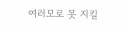여러모로 못 지킬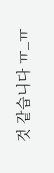것 같습니다 ㅠ_ㅠ